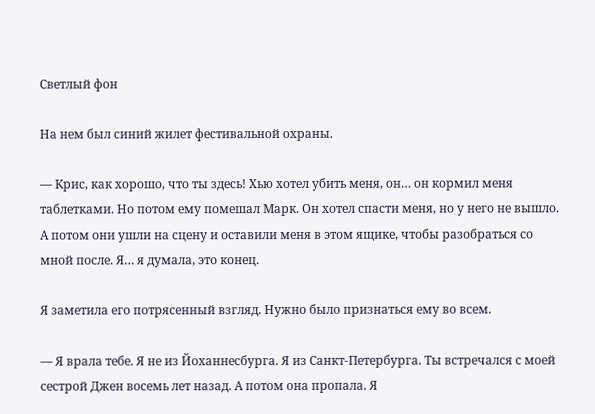Светлый фон

На нем был синий жилет фестивальной охраны.

— Крис, как хорошо, что ты здесь! Хью хотел убить меня, он… он кормил меня таблетками. Но потом ему помешал Марк. Он хотел спасти меня, но у него не вышло. А потом они ушли на сцену и оставили меня в этом ящике, чтобы разобраться со мной после. Я… я думала, это конец.

Я заметила его потрясенный взгляд. Нужно было признаться ему во всем.

— Я врала тебе. Я не из Йоханнесбурга. Я из Санкт-Петербурга. Ты встречался с моей сестрой Джен восемь лет назад. А потом она пропала. Я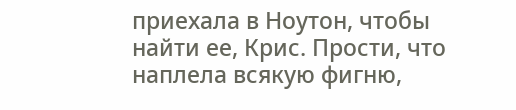приехала в Ноутон, чтобы найти ее, Крис. Прости, что наплела всякую фигню,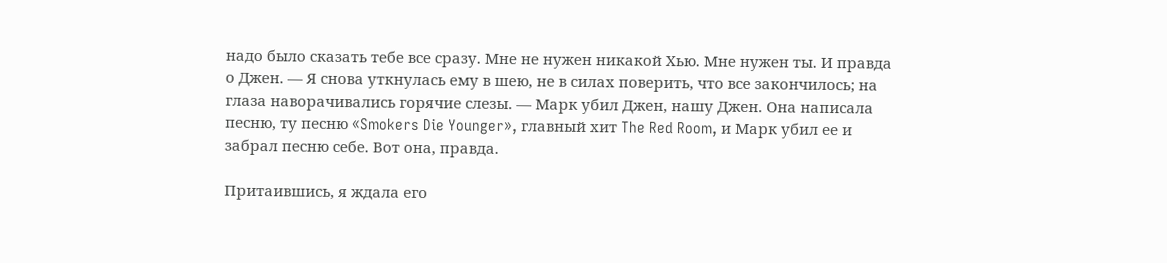надо было сказать тебе все сразу. Мне не нужен никакой Хью. Мне нужен ты. И правда о Джен. — Я снова уткнулась ему в шею, не в силах поверить, что все закончилось; на глаза наворачивались горячие слезы. — Марк убил Джен, нашу Джен. Она написала песню, ту песню «Smokers Die Younger», главный хит The Red Room, и Марк убил ее и забрал песню себе. Вот она, правда.

Притаившись, я ждала его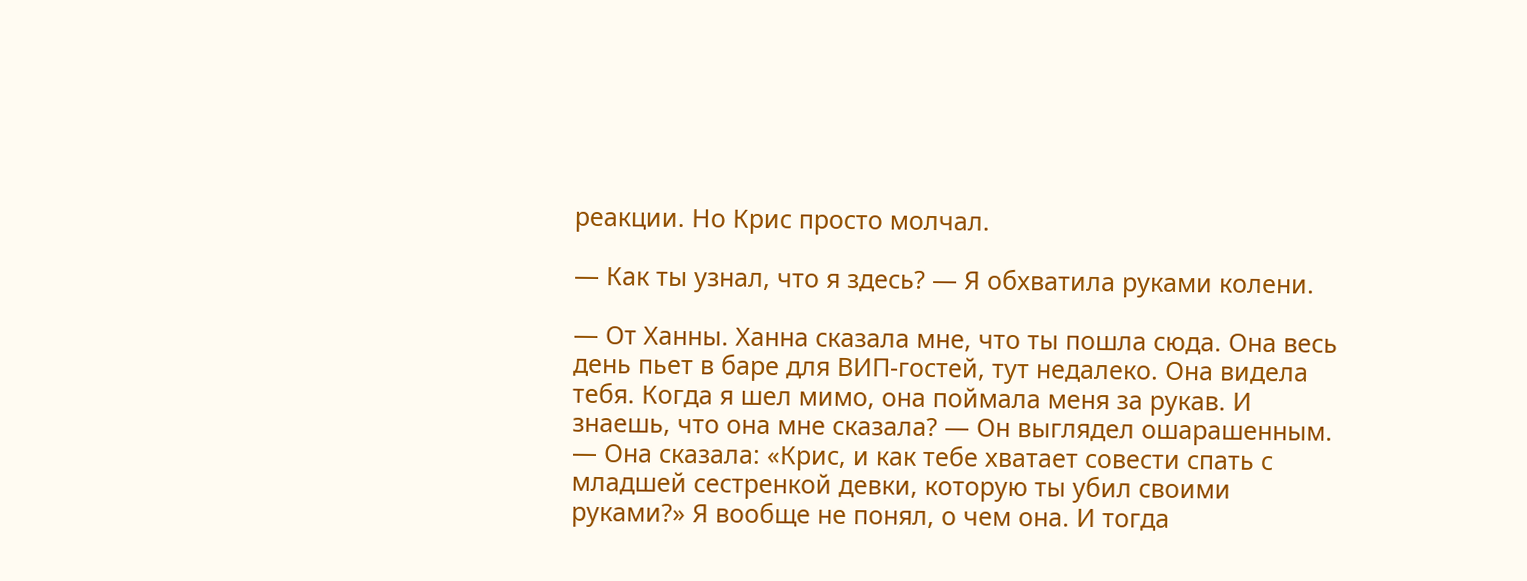реакции. Но Крис просто молчал.

— Как ты узнал, что я здесь? — Я обхватила руками колени.

— От Ханны. Ханна сказала мне, что ты пошла сюда. Она весь день пьет в баре для ВИП-гостей, тут недалеко. Она видела тебя. Когда я шел мимо, она поймала меня за рукав. И знаешь, что она мне сказала? — Он выглядел ошарашенным. — Она сказала: «Крис, и как тебе хватает совести спать с младшей сестренкой девки, которую ты убил своими руками?» Я вообще не понял, о чем она. И тогда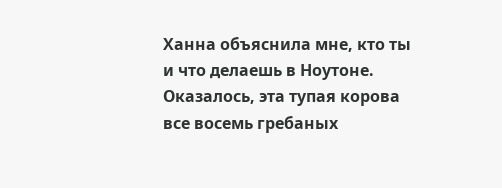Ханна объяснила мне, кто ты и что делаешь в Ноутоне. Оказалось, эта тупая корова все восемь гребаных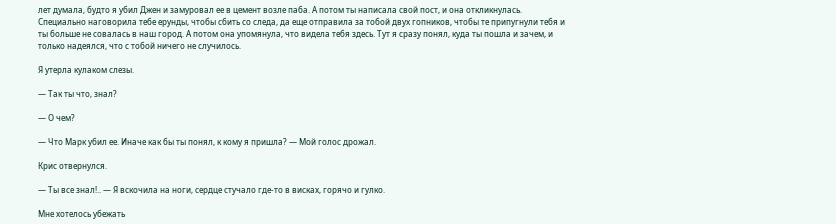лет думала, будто я убил Джен и замуровал ее в цемент возле паба. А потом ты написала свой пост, и она откликнулась. Специально наговорила тебе ерунды, чтобы сбить со следа, да еще отправила за тобой двух гопников, чтобы те припугнули тебя и ты больше не совалась в наш город. А потом она упомянула, что видела тебя здесь. Тут я сразу понял, куда ты пошла и зачем, и только надеялся, что с тобой ничего не случилось.

Я утерла кулаком слезы.

— Так ты что, знал?

— О чем?

— Что Марк убил ее. Иначе как бы ты понял, к кому я пришла? — Мой голос дрожал.

Крис отвернулся.

— Ты все знал!.. — Я вскочила на ноги, сердце стучало где‐то в висках, горячо и гулко.

Мне хотелось убежать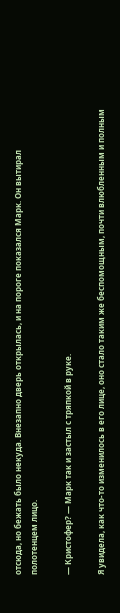отсюда, но бежать было некуда. Внезапно дверь открылась, и на пороге показался Марк. Он вытирал полотенцем лицо.

— Кристофер? — Марк так и застыл с тряпкой в руке.

Я увидела, как что‐то изменилось в его лице, оно стало таким же беспомощным, почти влюбленным и полным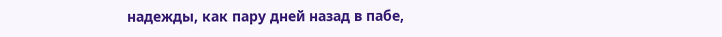надежды, как пару дней назад в пабе,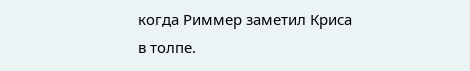когда Риммер заметил Криса в толпе.